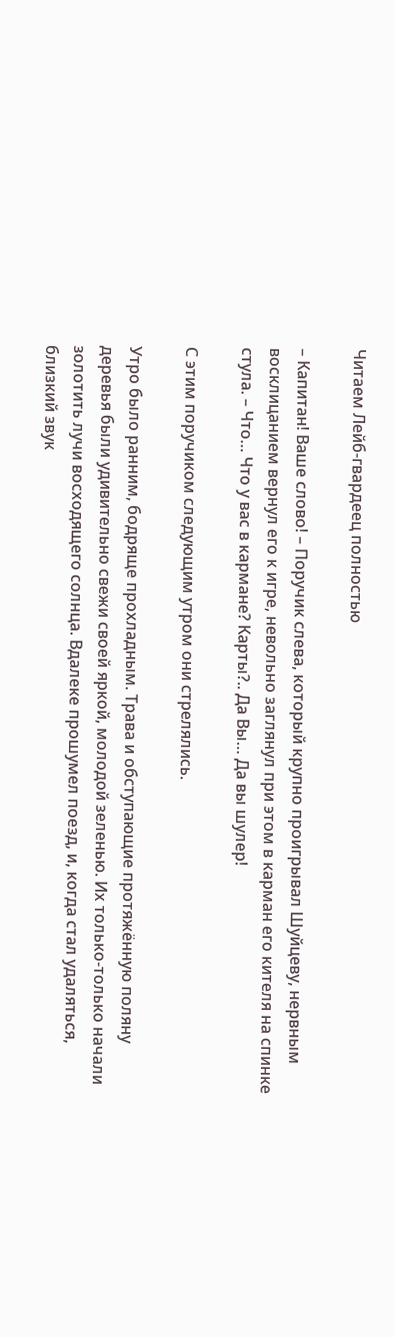Читаем Лейб-гвардеец полностью

– Капитан! Ваше слово! – Поручик слева, который крупно проигрывал Шуйцеву, нервным восклицанием вернул его к игре, невольно заглянул при этом в карман его кителя на спинке стула. – Что… Что у вас в кармане? Карты?.. Да Вы… Да вы шулер!

С этим поручиком следующим утром они стрелялись.

Утро было ранним, бодряще прохладным. Трава и обступающие протяжённую поляну деревья были удивительно свежи своей яркой, молодой зеленью. Их только-только начали золотить лучи восходящего солнца. Вдалеке прошумел поезд, и, когда стал удаляться, близкий звук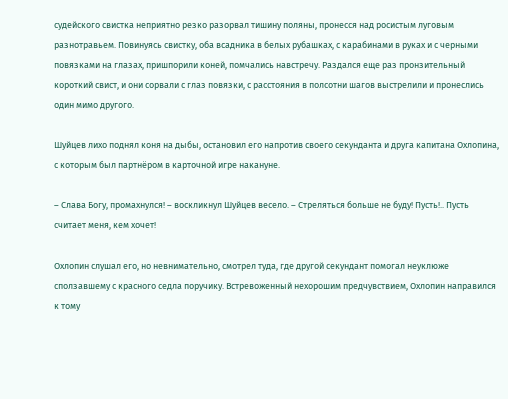судейского свистка неприятно резко разорвал тишину поляны, пронесся над росистым луговым разнотравьем. Повинуясь свистку, оба всадника в белых рубашках, с карабинами в руках и с черными повязками на глазах, пришпорили коней, помчались навстречу. Раздался еще раз пронзительный короткий свист, и они сорвали с глаз повязки, с расстояния в полсотни шагов выстрелили и пронеслись один мимо другого.

Шуйцев лихо поднял коня на дыбы, остановил его напротив своего секунданта и друга капитана Охлопина, с которым был партнёром в карточной игре накануне.

– Слава Богу, промахнулся! – воскликнул Шуйцев весело. – Стреляться больше не буду! Пусть!.. Пусть считает меня, кем хочет!

Охлопин слушал его, но невнимательно, смотрел туда, где другой секундант помогал неуклюже сползавшему с красного седла поручику. Встревоженный нехорошим предчувствием, Охлопин направился к тому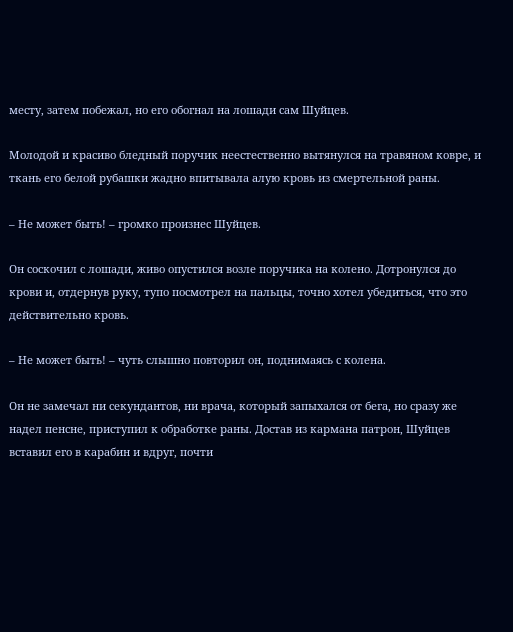месту, затем побежал, но его обогнал на лошади сам Шуйцев.

Молодой и красиво бледный поручик неестественно вытянулся на травяном ковре, и ткань его белой рубашки жадно впитывала алую кровь из смертельной раны.

– Не может быть! – громко произнес Шуйцев.

Он соскочил с лошади, живо опустился возле поручика на колено. Дотронулся до крови и, отдернув руку, тупо посмотрел на пальцы, точно хотел убедиться, что это действительно кровь.

– Не может быть! – чуть слышно повторил он, поднимаясь с колена.

Он не замечал ни секундантов, ни врача, который запыхался от бега, но сразу же надел пенсне, приступил к обработке раны. Достав из кармана патрон, Шуйцев вставил его в карабин и вдруг, почти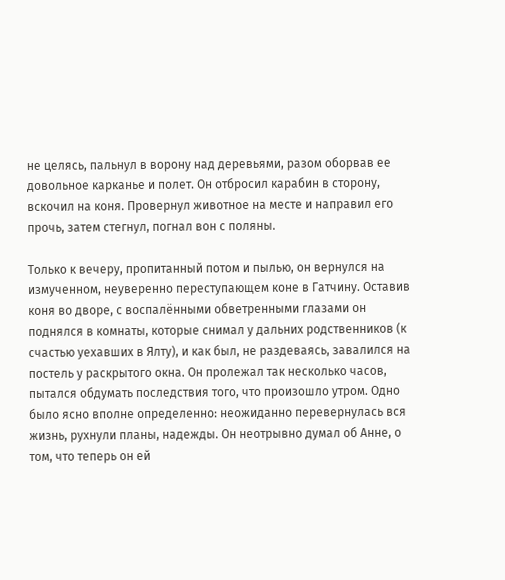не целясь, пальнул в ворону над деревьями, разом оборвав ее довольное карканье и полет. Он отбросил карабин в сторону, вскочил на коня. Провернул животное на месте и направил его прочь, затем стегнул, погнал вон с поляны.

Только к вечеру, пропитанный потом и пылью, он вернулся на измученном, неуверенно переступающем коне в Гатчину. Оставив коня во дворе, с воспалёнными обветренными глазами он поднялся в комнаты, которые снимал у дальних родственников (к счастью уехавших в Ялту), и как был, не раздеваясь, завалился на постель у раскрытого окна. Он пролежал так несколько часов, пытался обдумать последствия того, что произошло утром. Одно было ясно вполне определенно: неожиданно перевернулась вся жизнь, рухнули планы, надежды. Он неотрывно думал об Анне, о том, что теперь он ей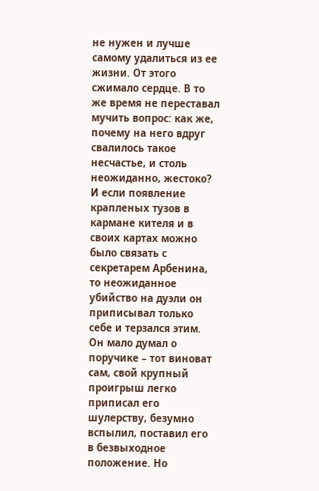не нужен и лучше самому удалиться из ее жизни. От этого сжимало сердце. В то же время не переставал мучить вопрос: как же, почему на него вдруг свалилось такое несчастье, и столь неожиданно, жестоко? И если появление крапленых тузов в кармане кителя и в своих картах можно было связать с секретарем Арбенина, то неожиданное убийство на дуэли он приписывал только себе и терзался этим. Он мало думал о поручике – тот виноват сам, свой крупный проигрыш легко приписал его шулерству, безумно вспылил, поставил его в безвыходное положение. Но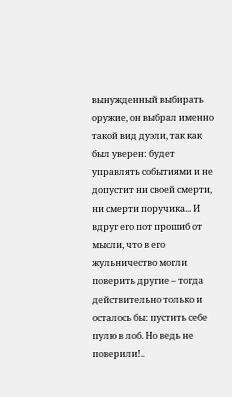вынужденный выбирать оружие, он выбрал именно такой вид дуэли, так как был уверен: будет управлять событиями и не допустит ни своей смерти, ни смерти поручика... И вдруг его пот прошиб от мысли, что в его жульничество могли поверить другие – тогда действительно только и осталось бы: пустить себе пулю в лоб. Но ведь не поверили!..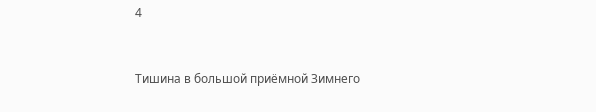4


Тишина в большой приёмной Зимнего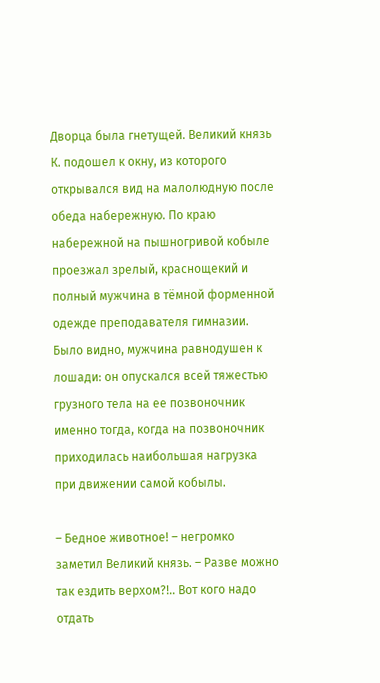Дворца была гнетущей. Великий князь К. подошел к окну, из которого открывался вид на малолюдную после обеда набережную. По краю набережной на пышногривой кобыле проезжал зрелый, краснощекий и полный мужчина в тёмной форменной одежде преподавателя гимназии. Было видно, мужчина равнодушен к лошади: он опускался всей тяжестью грузного тела на ее позвоночник именно тогда, когда на позвоночник приходилась наибольшая нагрузка при движении самой кобылы.

– Бедное животное! – негромко заметил Великий князь. – Разве можно так ездить верхом?!.. Вот кого надо отдать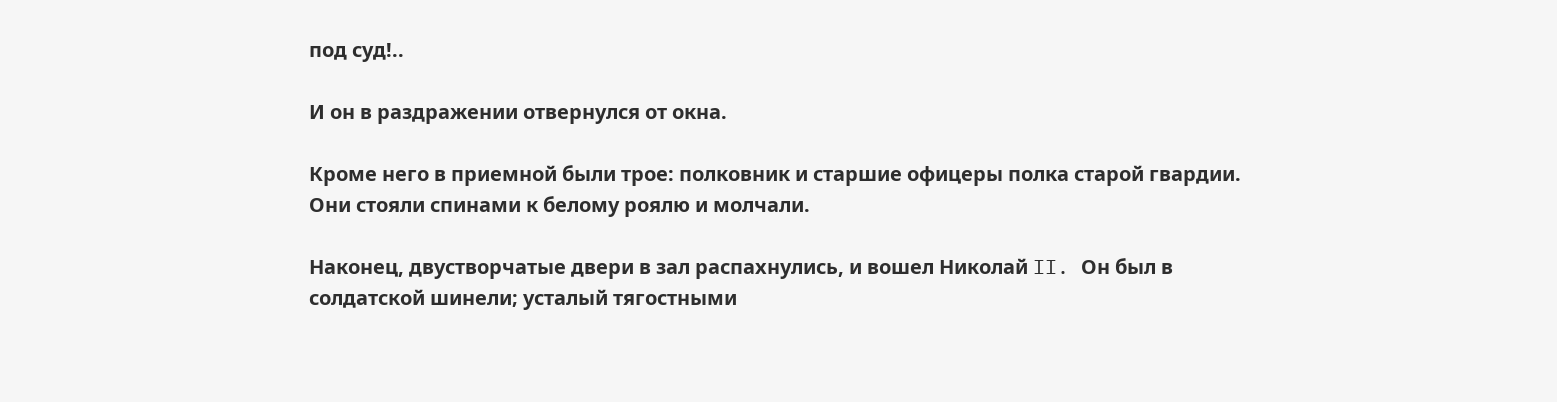под суд!..

И он в раздражении отвернулся от окна.

Кроме него в приемной были трое: полковник и старшие офицеры полка старой гвардии. Они стояли спинами к белому роялю и молчали.

Наконец, двустворчатые двери в зал распахнулись, и вошел Николай II. Он был в солдатской шинели; усталый тягостными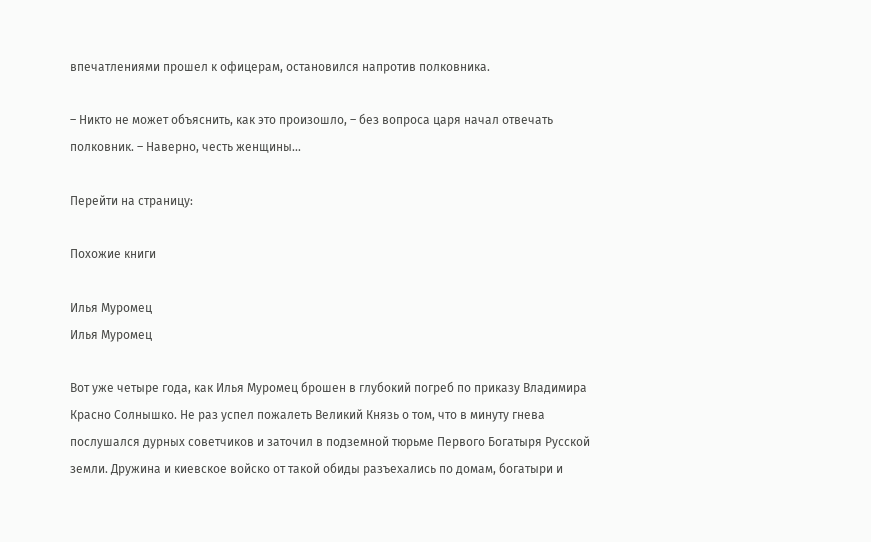впечатлениями прошел к офицерам, остановился напротив полковника.

– Никто не может объяснить, как это произошло, – без вопроса царя начал отвечать полковник. – Наверно, честь женщины...

Перейти на страницу:

Похожие книги

Илья Муромец
Илья Муромец

Вот уже четыре года, как Илья Муромец брошен в глубокий погреб по приказу Владимира Красно Солнышко. Не раз успел пожалеть Великий Князь о том, что в минуту гнева послушался дурных советчиков и заточил в подземной тюрьме Первого Богатыря Русской земли. Дружина и киевское войско от такой обиды разъехались по домам, богатыри и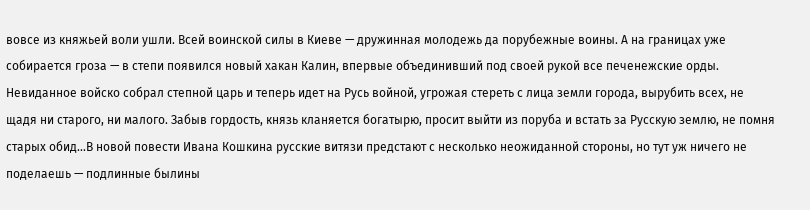вовсе из княжьей воли ушли. Всей воинской силы в Киеве — дружинная молодежь да порубежные воины. А на границах уже собирается гроза — в степи появился новый хакан Калин, впервые объединивший под своей рукой все печенежские орды. Невиданное войско собрал степной царь и теперь идет на Русь войной, угрожая стереть с лица земли города, вырубить всех, не щадя ни старого, ни малого. Забыв гордость, князь кланяется богатырю, просит выйти из поруба и встать за Русскую землю, не помня старых обид...В новой повести Ивана Кошкина русские витязи предстают с несколько неожиданной стороны, но тут уж ничего не поделаешь — подлинные былины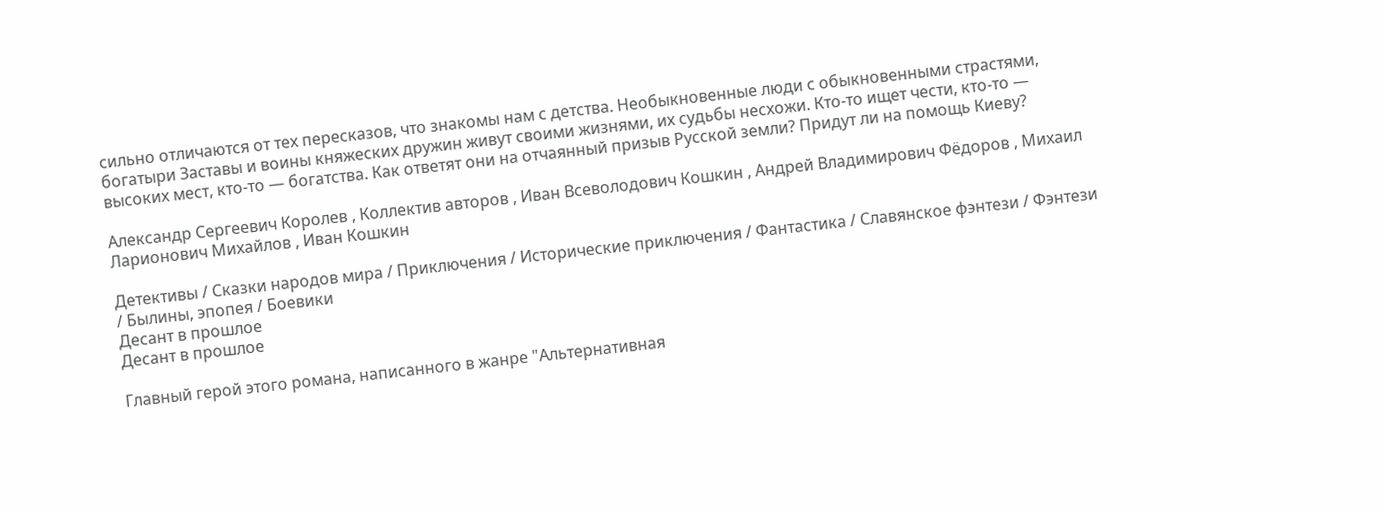сильно отличаются от тех пересказов, что знакомы нам с детства. Необыкновенные люди с обыкновенными страстями, богатыри Заставы и воины княжеских дружин живут своими жизнями, их судьбы несхожи. Кто-то ищет чести, кто-то — высоких мест, кто-то — богатства. Как ответят они на отчаянный призыв Русской земли? Придут ли на помощь Киеву?

Александр Сергеевич Королев , Коллектив авторов , Иван Всеволодович Кошкин , Андрей Владимирович Фёдоров , Михаил Ларионович Михайлов , Иван Кошкин

Детективы / Сказки народов мира / Приключения / Исторические приключения / Фантастика / Славянское фэнтези / Фэнтези / Былины, эпопея / Боевики
Десант в прошлое
Десант в прошлое

Главный герой этого романа, написанного в жанре "Альтернативная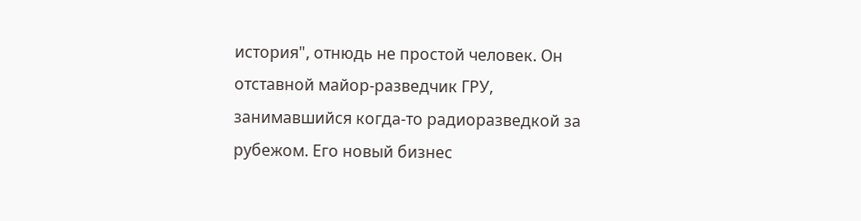история", отнюдь не простой человек. Он отставной майор-разведчик ГРУ, занимавшийся когда-то радиоразведкой за рубежом. Его новый бизнес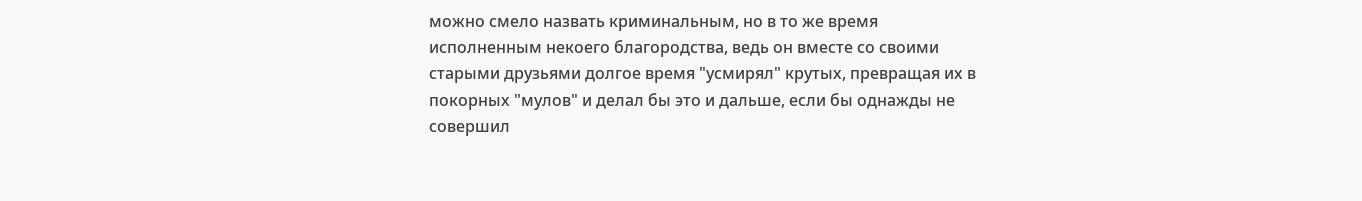можно смело назвать криминальным, но в то же время исполненным некоего благородства, ведь он вместе со своими старыми друзьями долгое время "усмирял" крутых, превращая их в покорных "мулов" и делал бы это и дальше, если бы однажды не совершил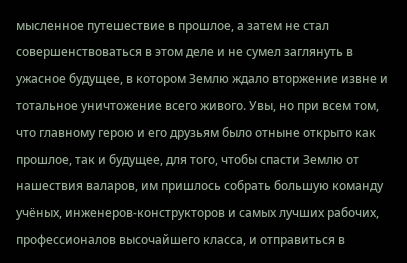мысленное путешествие в прошлое, а затем не стал совершенствоваться в этом деле и не сумел заглянуть в ужасное будущее, в котором Землю ждало вторжение извне и тотальное уничтожение всего живого. Увы, но при всем том, что главному герою и его друзьям было отныне открыто как прошлое, так и будущее, для того, чтобы спасти Землю от нашествия валаров, им пришлось собрать большую команду учёных, инженеров-конструкторов и самых лучших рабочих, профессионалов высочайшего класса, и отправиться в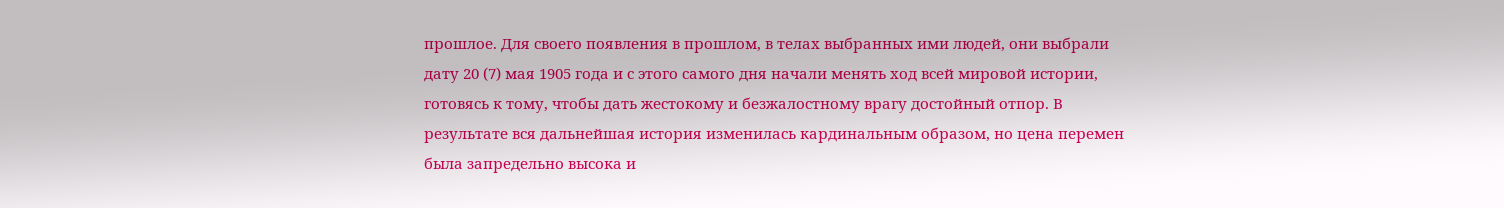прошлое. Для своего появления в прошлом, в телах выбранных ими людей, они выбрали дату 20 (7) мая 1905 года и с этого самого дня начали менять ход всей мировой истории, готовясь к тому, чтобы дать жестокому и безжалостному врагу достойный отпор. В результате вся дальнейшая история изменилась кардинальным образом, но цена перемен была запредельно высока и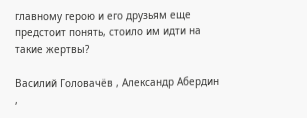главному герою и его друзьям еще предстоит понять, стоило им идти на такие жертвы?

Василий Головачёв , Александр Абердин ,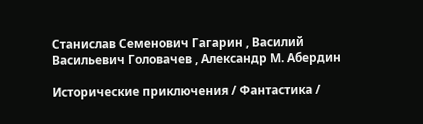Станислав Семенович Гагарин , Василий Васильевич Головачев , Александр М. Абердин

Исторические приключения / Фантастика /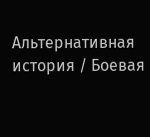Альтернативная история / Боевая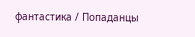фантастика / Попаданцы